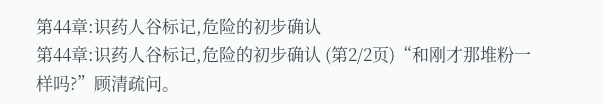第44章:识药人谷标记,危险的初步确认
第44章:识药人谷标记,危险的初步确认 (第2/2页)“和刚才那堆粉一样吗?”顾清疏问。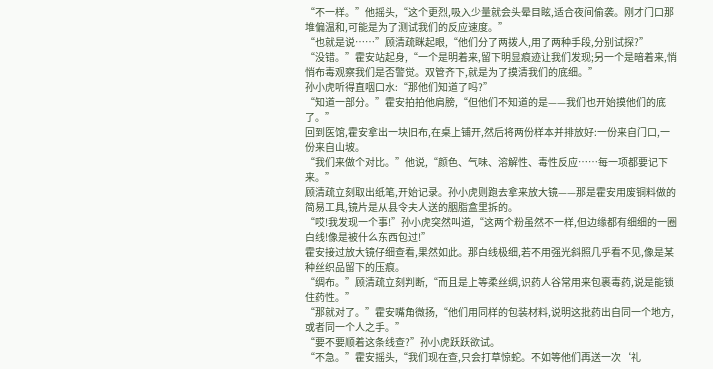“不一样。”他摇头,“这个更烈,吸入少量就会头晕目眩,适合夜间偷袭。刚才门口那堆偏温和,可能是为了测试我们的反应速度。”
“也就是说……”顾清疏眯起眼,“他们分了两拨人,用了两种手段,分别试探?”
“没错。”霍安站起身,“一个是明着来,留下明显痕迹让我们发现;另一个是暗着来,悄悄布毒观察我们是否警觉。双管齐下,就是为了摸清我们的底细。”
孙小虎听得直咽口水:“那他们知道了吗?”
“知道一部分。”霍安拍拍他肩膀,“但他们不知道的是——我们也开始摸他们的底了。”
回到医馆,霍安拿出一块旧布,在桌上铺开,然后将两份样本并排放好:一份来自门口,一份来自山坡。
“我们来做个对比。”他说,“颜色、气味、溶解性、毒性反应……每一项都要记下来。”
顾清疏立刻取出纸笔,开始记录。孙小虎则跑去拿来放大镜——那是霍安用废铜料做的简易工具,镜片是从县令夫人送的胭脂盒里拆的。
“哎!我发现一个事!”孙小虎突然叫道,“这两个粉虽然不一样,但边缘都有细细的一圈白线!像是被什么东西包过!”
霍安接过放大镜仔细查看,果然如此。那白线极细,若不用强光斜照几乎看不见,像是某种丝织品留下的压痕。
“绸布。”顾清疏立刻判断,“而且是上等柔丝绸,识药人谷常用来包裹毒药,说是能锁住药性。”
“那就对了。”霍安嘴角微扬,“他们用同样的包装材料,说明这批药出自同一个地方,或者同一个人之手。”
“要不要顺着这条线查?”孙小虎跃跃欲试。
“不急。”霍安摇头,“我们现在查,只会打草惊蛇。不如等他们再送一次‘礼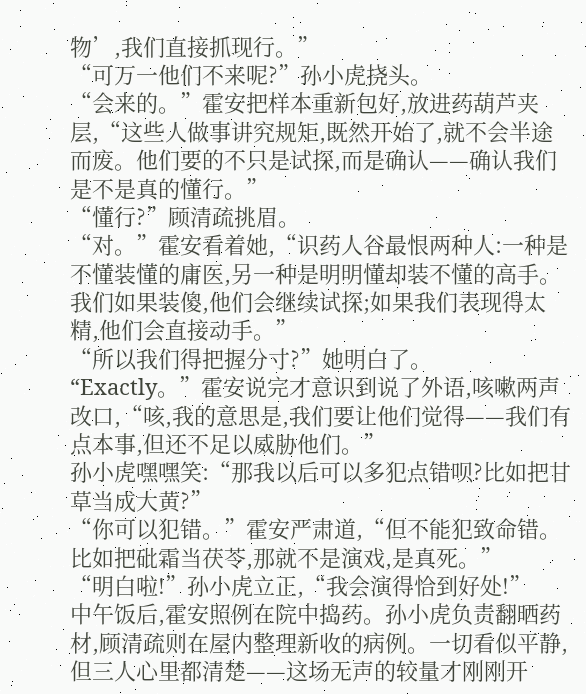物’,我们直接抓现行。”
“可万一他们不来呢?”孙小虎挠头。
“会来的。”霍安把样本重新包好,放进药葫芦夹层,“这些人做事讲究规矩,既然开始了,就不会半途而废。他们要的不只是试探,而是确认——确认我们是不是真的懂行。”
“懂行?”顾清疏挑眉。
“对。”霍安看着她,“识药人谷最恨两种人:一种是不懂装懂的庸医,另一种是明明懂却装不懂的高手。我们如果装傻,他们会继续试探;如果我们表现得太精,他们会直接动手。”
“所以我们得把握分寸?”她明白了。
“Exactly。”霍安说完才意识到说了外语,咳嗽两声改口,“咳,我的意思是,我们要让他们觉得——我们有点本事,但还不足以威胁他们。”
孙小虎嘿嘿笑:“那我以后可以多犯点错呗?比如把甘草当成大黄?”
“你可以犯错。”霍安严肃道,“但不能犯致命错。比如把砒霜当茯苓,那就不是演戏,是真死。”
“明白啦!”孙小虎立正,“我会演得恰到好处!”
中午饭后,霍安照例在院中捣药。孙小虎负责翻晒药材,顾清疏则在屋内整理新收的病例。一切看似平静,但三人心里都清楚——这场无声的较量才刚刚开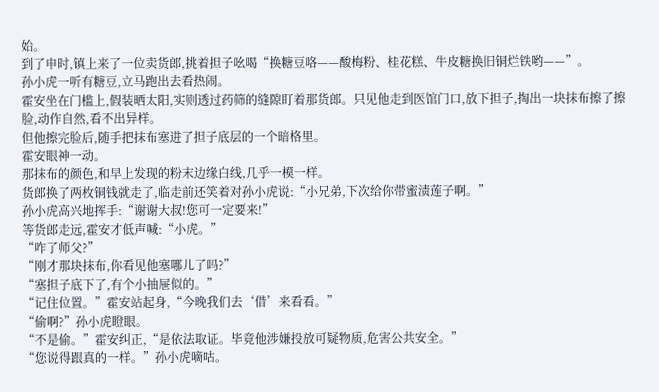始。
到了申时,镇上来了一位卖货郎,挑着担子吆喝“换糖豆咯——酸梅粉、桂花糕、牛皮糖换旧铜烂铁哟——”。
孙小虎一听有糖豆,立马跑出去看热闹。
霍安坐在门槛上,假装晒太阳,实则透过药筛的缝隙盯着那货郎。只见他走到医馆门口,放下担子,掏出一块抹布擦了擦脸,动作自然,看不出异样。
但他擦完脸后,随手把抹布塞进了担子底层的一个暗格里。
霍安眼神一动。
那抹布的颜色,和早上发现的粉末边缘白线,几乎一模一样。
货郎换了两枚铜钱就走了,临走前还笑着对孙小虎说:“小兄弟,下次给你带蜜渍莲子啊。”
孙小虎高兴地挥手:“谢谢大叔!您可一定要来!”
等货郎走远,霍安才低声喊:“小虎。”
“咋了师父?”
“刚才那块抹布,你看见他塞哪儿了吗?”
“塞担子底下了,有个小抽屉似的。”
“记住位置。”霍安站起身,“今晚我们去‘借’来看看。”
“偷啊?”孙小虎瞪眼。
“不是偷。”霍安纠正,“是依法取证。毕竟他涉嫌投放可疑物质,危害公共安全。”
“您说得跟真的一样。”孙小虎嘀咕。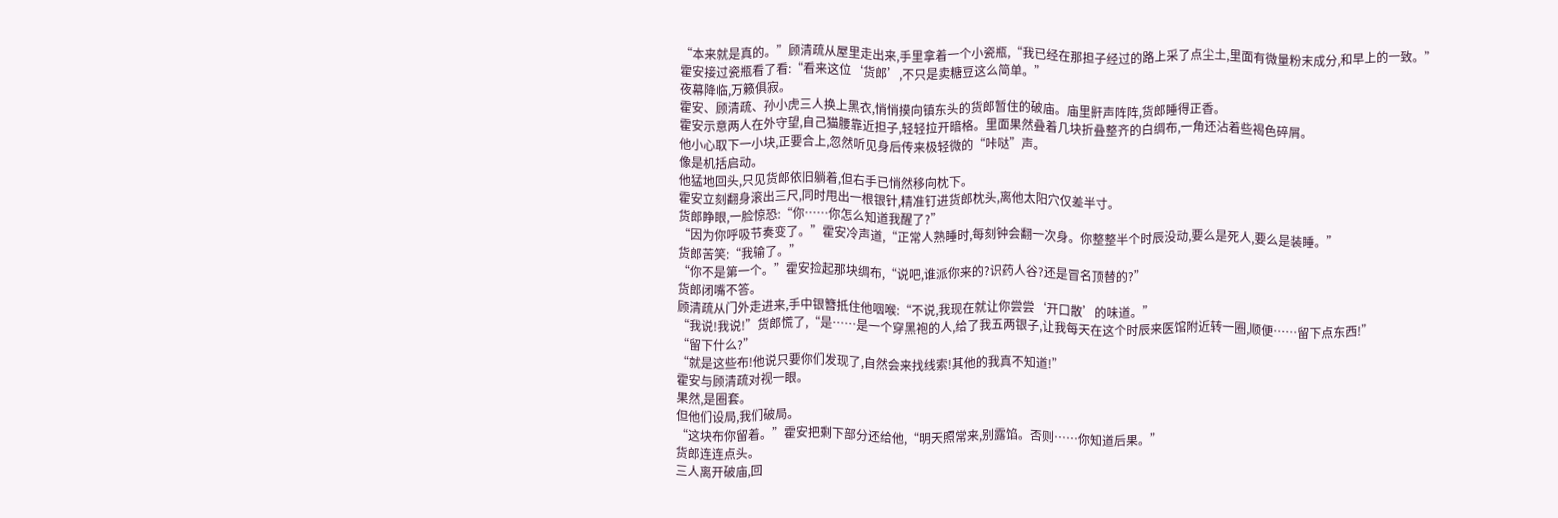“本来就是真的。”顾清疏从屋里走出来,手里拿着一个小瓷瓶,“我已经在那担子经过的路上采了点尘土,里面有微量粉末成分,和早上的一致。”
霍安接过瓷瓶看了看:“看来这位‘货郎’,不只是卖糖豆这么简单。”
夜幕降临,万籁俱寂。
霍安、顾清疏、孙小虎三人换上黑衣,悄悄摸向镇东头的货郎暂住的破庙。庙里鼾声阵阵,货郎睡得正香。
霍安示意两人在外守望,自己猫腰靠近担子,轻轻拉开暗格。里面果然叠着几块折叠整齐的白绸布,一角还沾着些褐色碎屑。
他小心取下一小块,正要合上,忽然听见身后传来极轻微的“咔哒”声。
像是机括启动。
他猛地回头,只见货郎依旧躺着,但右手已悄然移向枕下。
霍安立刻翻身滚出三尺,同时甩出一根银针,精准钉进货郎枕头,离他太阳穴仅差半寸。
货郎睁眼,一脸惊恐:“你……你怎么知道我醒了?”
“因为你呼吸节奏变了。”霍安冷声道,“正常人熟睡时,每刻钟会翻一次身。你整整半个时辰没动,要么是死人,要么是装睡。”
货郎苦笑:“我输了。”
“你不是第一个。”霍安捡起那块绸布,“说吧,谁派你来的?识药人谷?还是冒名顶替的?”
货郎闭嘴不答。
顾清疏从门外走进来,手中银簪抵住他咽喉:“不说,我现在就让你尝尝‘开口散’的味道。”
“我说!我说!”货郎慌了,“是……是一个穿黑袍的人,给了我五两银子,让我每天在这个时辰来医馆附近转一圈,顺便……留下点东西!”
“留下什么?”
“就是这些布!他说只要你们发现了,自然会来找线索!其他的我真不知道!”
霍安与顾清疏对视一眼。
果然,是圈套。
但他们设局,我们破局。
“这块布你留着。”霍安把剩下部分还给他,“明天照常来,别露馅。否则……你知道后果。”
货郎连连点头。
三人离开破庙,回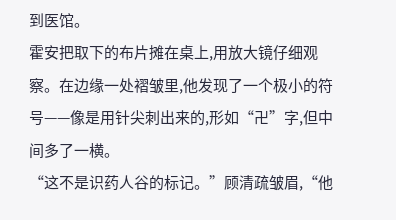到医馆。
霍安把取下的布片摊在桌上,用放大镜仔细观察。在边缘一处褶皱里,他发现了一个极小的符号——像是用针尖刺出来的,形如“卍”字,但中间多了一横。
“这不是识药人谷的标记。”顾清疏皱眉,“他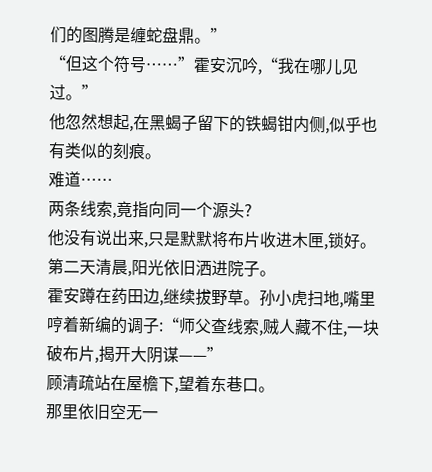们的图腾是缠蛇盘鼎。”
“但这个符号……”霍安沉吟,“我在哪儿见过。”
他忽然想起,在黑蝎子留下的铁蝎钳内侧,似乎也有类似的刻痕。
难道……
两条线索,竟指向同一个源头?
他没有说出来,只是默默将布片收进木匣,锁好。
第二天清晨,阳光依旧洒进院子。
霍安蹲在药田边,继续拔野草。孙小虎扫地,嘴里哼着新编的调子:“师父查线索,贼人藏不住,一块破布片,揭开大阴谋——”
顾清疏站在屋檐下,望着东巷口。
那里依旧空无一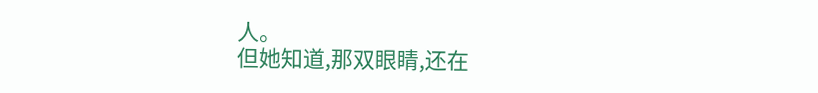人。
但她知道,那双眼睛,还在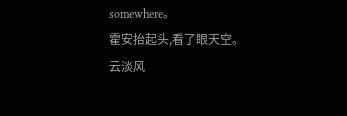somewhere。
霍安抬起头,看了眼天空。
云淡风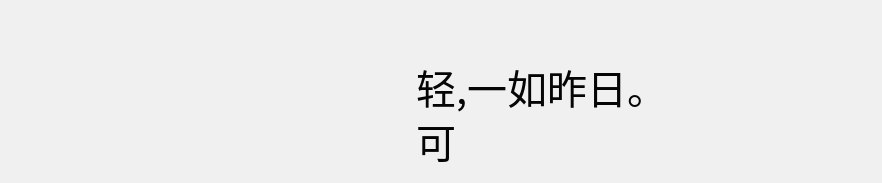轻,一如昨日。
可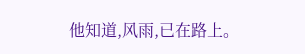他知道,风雨,已在路上。